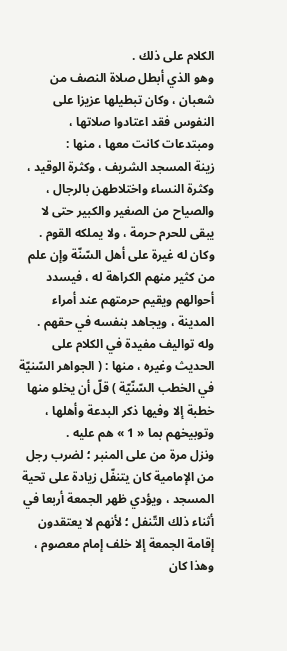الكلام على ذلك .
وهو الذي أبطل صلاة النصف من شعبان ، وكان تبطيلها عزيزا على النفوس فقد اعتادوا صلاتها ، ومبتدعات كانت معها ، منها :
زينة المسجد الشريف ، وكثرة الوقيد ، وكثرة النساء واختلاطهن بالرجال ، والصياح من الصغير والكبير حتى لا يبقى للحرم حرمة ، ولا يملكه القوم .
وكان له غيرة على أهل السّنّة وإن علم من كثير منهم الكراهة له ، فيسدد أحوالهم ويقيم حرمتهم عند أمراء المدينة ، ويجاهد بنفسه في حقهم .
وله تواليف مفيدة في الكلام على الحديث وغيره ، منها : ( الجواهر السّنيّة في الخطب السّنّيّة ) قلّ أن يخلو منها خطبة إلا وفيها ذكر البدعة وأهلها ، وتوبيخهم بما « 1 » هم عليه .
ونزل مرة من على المنبر ؛ لضرب رجل من الإمامية كان يتنفّل زيادة على تحية المسجد ، ويؤدي ظهر الجمعة أربعا في أثناء ذلك التّنفل ؛ لأنهم لا يعتقدون إقامة الجمعة إلا خلف إمام معصوم ، وهذا كان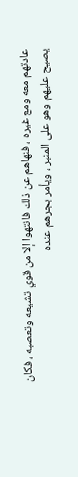عادتهم معه ومع غيره ، فنهاهم عن ذلك فانتهوا إلا من قوي تشيعه وتعصبه ، فكان يصيح عليهم وهو على المنبر ، ويأمر بجرهم عنده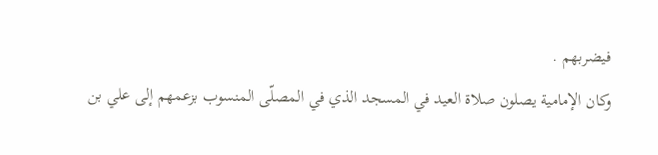فيضربهم .
وكان الإمامية يصلون صلاة العيد في المسجد الذي في المصلّى المنسوب بزعمهم إلى علي بن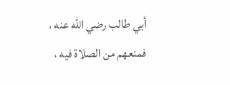أبي طالب رضي اللّه عنه ، فمنعهم من الصلاة فيه ،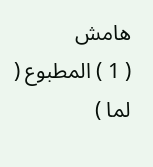هامش
( 1 ) المطبوع ( لما )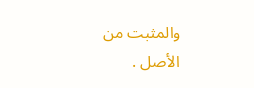والمثبت من الأصل .